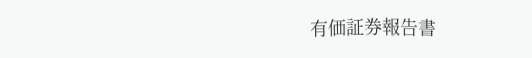有価証券報告書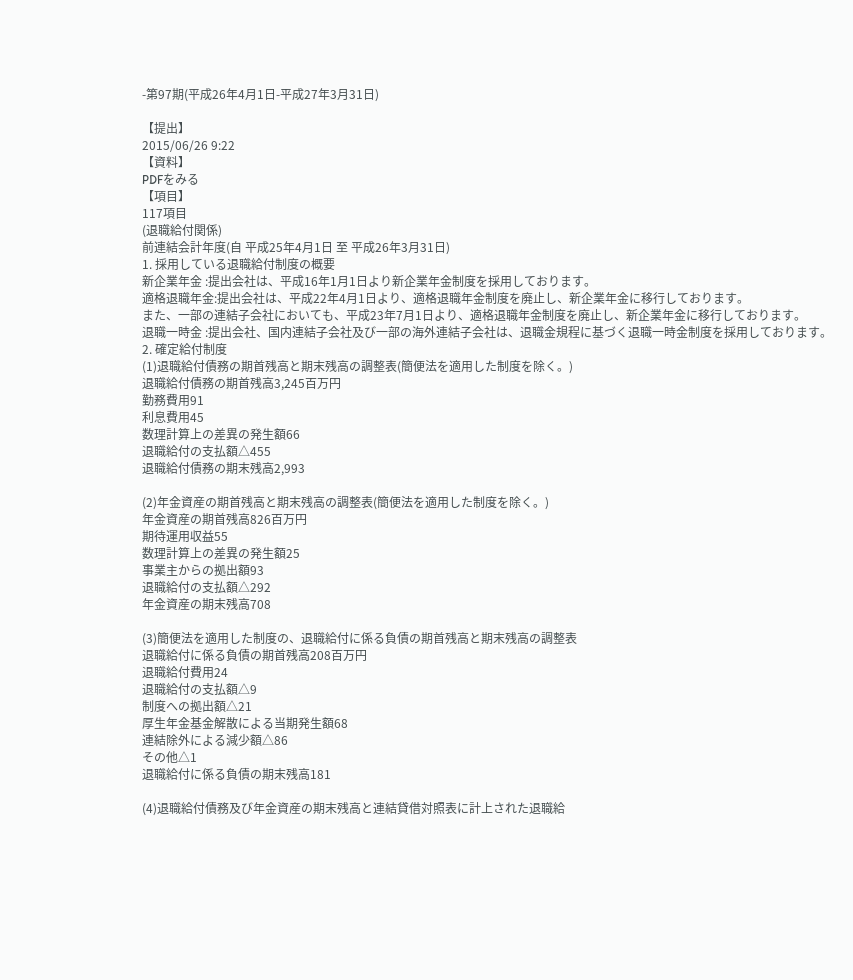-第97期(平成26年4月1日-平成27年3月31日)

【提出】
2015/06/26 9:22
【資料】
PDFをみる
【項目】
117項目
(退職給付関係)
前連結会計年度(自 平成25年4月1日 至 平成26年3月31日)
1. 採用している退職給付制度の概要
新企業年金 :提出会社は、平成16年1月1日より新企業年金制度を採用しております。
適格退職年金:提出会社は、平成22年4月1日より、適格退職年金制度を廃止し、新企業年金に移行しております。
また、一部の連結子会社においても、平成23年7月1日より、適格退職年金制度を廃止し、新企業年金に移行しております。
退職一時金 :提出会社、国内連結子会社及び一部の海外連結子会社は、退職金規程に基づく退職一時金制度を採用しております。
2. 確定給付制度
(1)退職給付債務の期首残高と期末残高の調整表(簡便法を適用した制度を除く。)
退職給付債務の期首残高3,245百万円
勤務費用91
利息費用45
数理計算上の差異の発生額66
退職給付の支払額△455
退職給付債務の期末残高2,993

(2)年金資産の期首残高と期末残高の調整表(簡便法を適用した制度を除く。)
年金資産の期首残高826百万円
期待運用収益55
数理計算上の差異の発生額25
事業主からの拠出額93
退職給付の支払額△292
年金資産の期末残高708

(3)簡便法を適用した制度の、退職給付に係る負債の期首残高と期末残高の調整表
退職給付に係る負債の期首残高208百万円
退職給付費用24
退職給付の支払額△9
制度への拠出額△21
厚生年金基金解散による当期発生額68
連結除外による減少額△86
その他△1
退職給付に係る負債の期末残高181

(4)退職給付債務及び年金資産の期末残高と連結貸借対照表に計上された退職給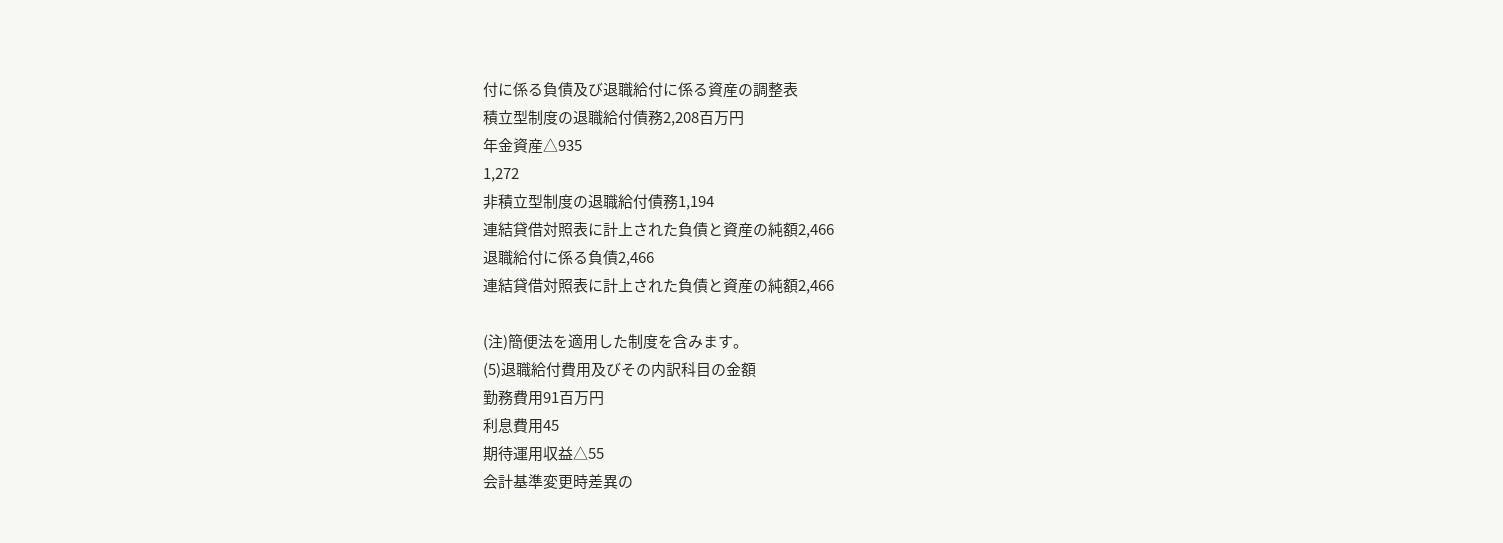付に係る負債及び退職給付に係る資産の調整表
積立型制度の退職給付債務2,208百万円
年金資産△935
1,272
非積立型制度の退職給付債務1,194
連結貸借対照表に計上された負債と資産の純額2,466
退職給付に係る負債2,466
連結貸借対照表に計上された負債と資産の純額2,466

(注)簡便法を適用した制度を含みます。
(5)退職給付費用及びその内訳科目の金額
勤務費用91百万円
利息費用45
期待運用収益△55
会計基準変更時差異の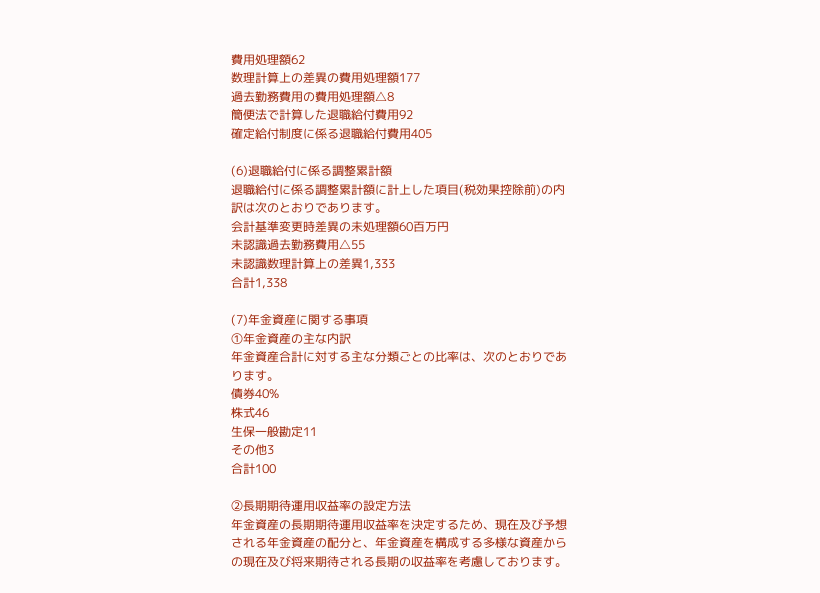費用処理額62
数理計算上の差異の費用処理額177
過去勤務費用の費用処理額△8
簡便法で計算した退職給付費用92
確定給付制度に係る退職給付費用405

(6)退職給付に係る調整累計額
退職給付に係る調整累計額に計上した項目(税効果控除前)の内訳は次のとおりであります。
会計基準変更時差異の未処理額60百万円
未認識過去勤務費用△55
未認識数理計算上の差異1,333
合計1,338

(7)年金資産に関する事項
①年金資産の主な内訳
年金資産合計に対する主な分類ごとの比率は、次のとおりであります。
債券40%
株式46
生保一般勘定11
その他3
合計100

②長期期待運用収益率の設定方法
年金資産の長期期待運用収益率を決定するため、現在及び予想される年金資産の配分と、年金資産を構成する多様な資産からの現在及び将来期待される長期の収益率を考慮しております。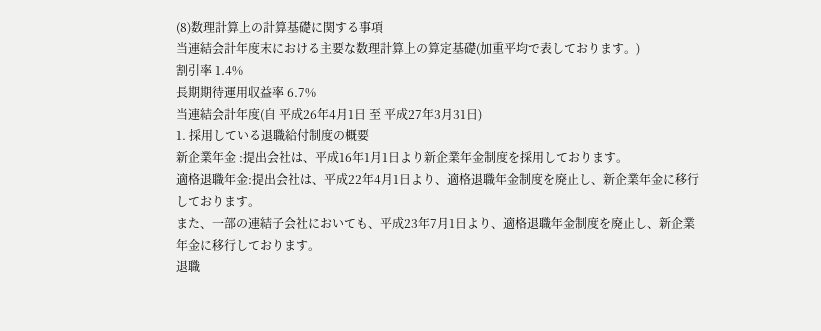(8)数理計算上の計算基礎に関する事項
当連結会計年度末における主要な数理計算上の算定基礎(加重平均で表しております。)
割引率 1.4%
長期期待運用収益率 6.7%
当連結会計年度(自 平成26年4月1日 至 平成27年3月31日)
1. 採用している退職給付制度の概要
新企業年金 :提出会社は、平成16年1月1日より新企業年金制度を採用しております。
適格退職年金:提出会社は、平成22年4月1日より、適格退職年金制度を廃止し、新企業年金に移行しております。
また、一部の連結子会社においても、平成23年7月1日より、適格退職年金制度を廃止し、新企業年金に移行しております。
退職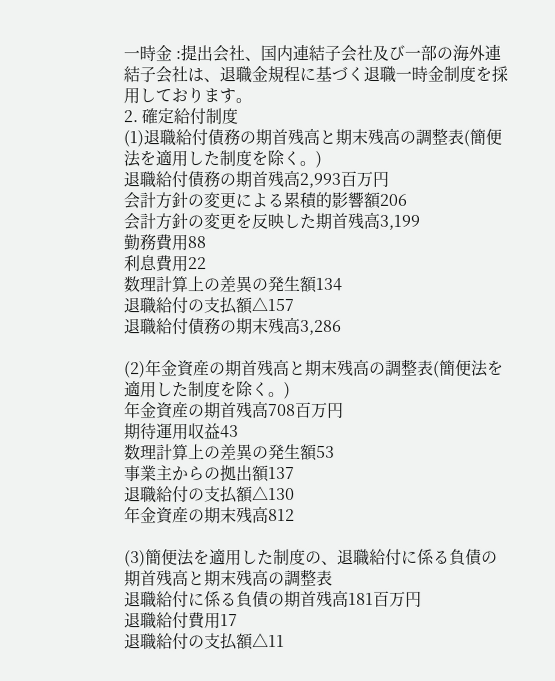一時金 :提出会社、国内連結子会社及び一部の海外連結子会社は、退職金規程に基づく退職一時金制度を採用しております。
2. 確定給付制度
(1)退職給付債務の期首残高と期末残高の調整表(簡便法を適用した制度を除く。)
退職給付債務の期首残高2,993百万円
会計方針の変更による累積的影響額206
会計方針の変更を反映した期首残高3,199
勤務費用88
利息費用22
数理計算上の差異の発生額134
退職給付の支払額△157
退職給付債務の期末残高3,286

(2)年金資産の期首残高と期末残高の調整表(簡便法を適用した制度を除く。)
年金資産の期首残高708百万円
期待運用収益43
数理計算上の差異の発生額53
事業主からの拠出額137
退職給付の支払額△130
年金資産の期末残高812

(3)簡便法を適用した制度の、退職給付に係る負債の期首残高と期末残高の調整表
退職給付に係る負債の期首残高181百万円
退職給付費用17
退職給付の支払額△11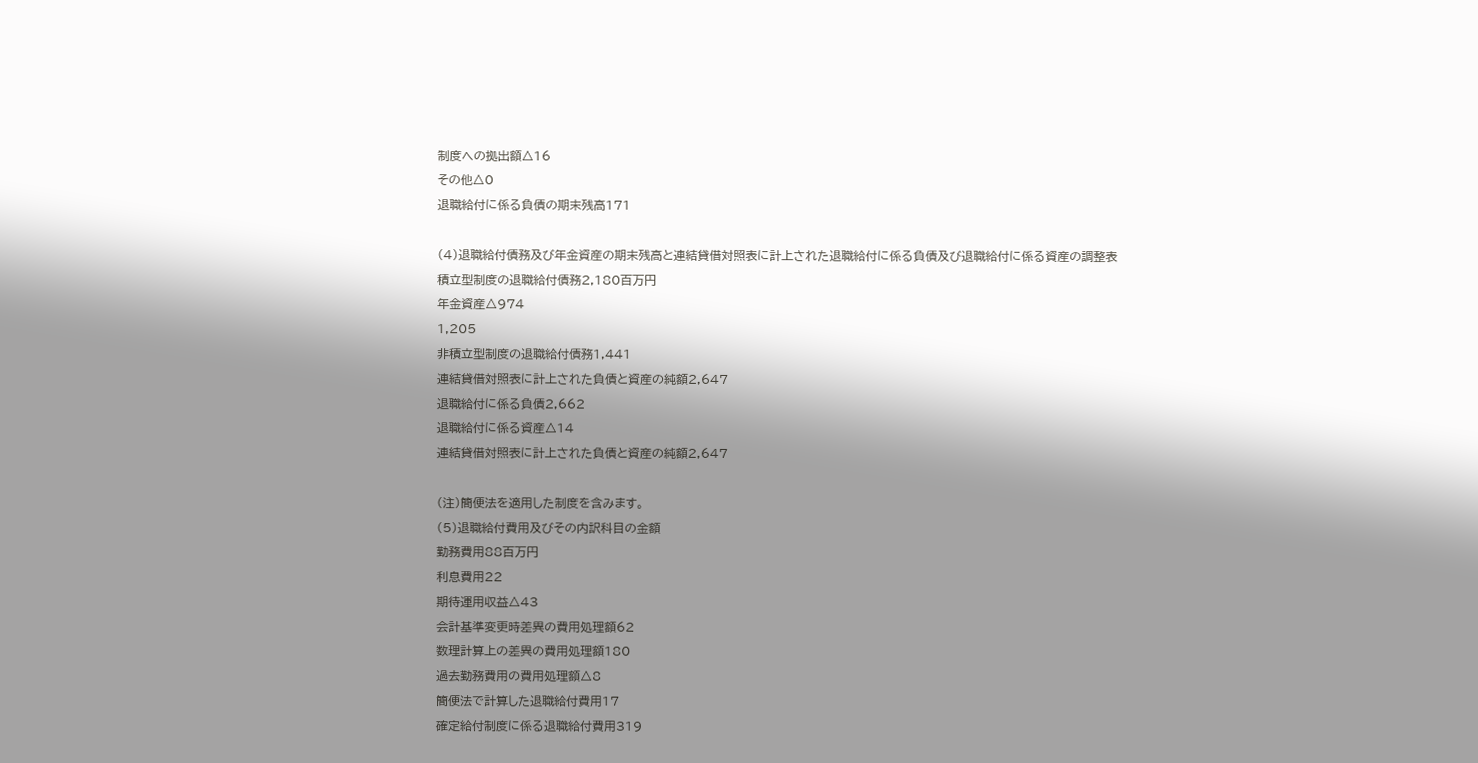制度への拠出額△16
その他△0
退職給付に係る負債の期末残高171

(4)退職給付債務及び年金資産の期末残高と連結貸借対照表に計上された退職給付に係る負債及び退職給付に係る資産の調整表
積立型制度の退職給付債務2,180百万円
年金資産△974
1,205
非積立型制度の退職給付債務1,441
連結貸借対照表に計上された負債と資産の純額2,647
退職給付に係る負債2,662
退職給付に係る資産△14
連結貸借対照表に計上された負債と資産の純額2,647

(注)簡便法を適用した制度を含みます。
(5)退職給付費用及びその内訳科目の金額
勤務費用88百万円
利息費用22
期待運用収益△43
会計基準変更時差異の費用処理額62
数理計算上の差異の費用処理額180
過去勤務費用の費用処理額△8
簡便法で計算した退職給付費用17
確定給付制度に係る退職給付費用319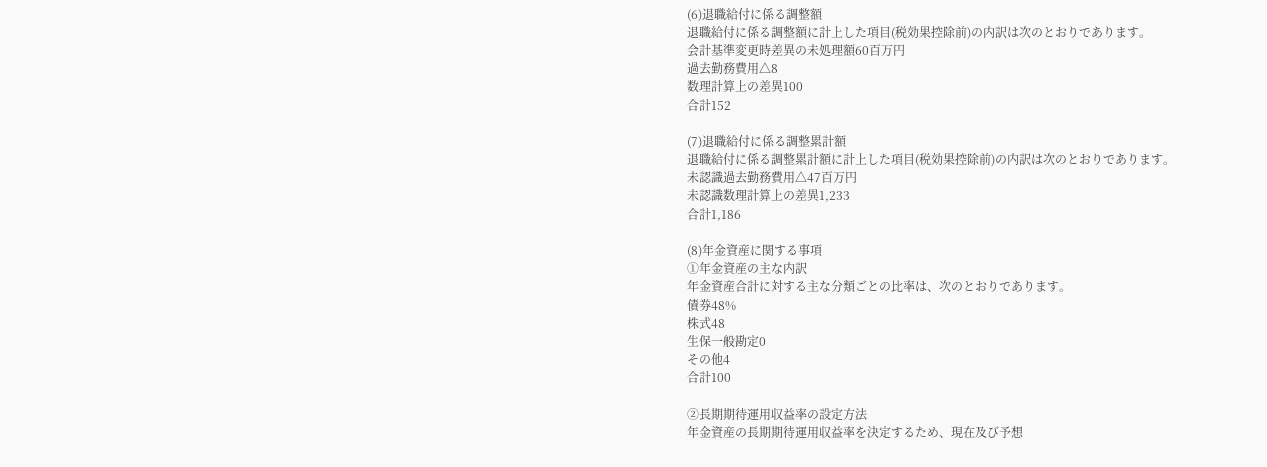(6)退職給付に係る調整額
退職給付に係る調整額に計上した項目(税効果控除前)の内訳は次のとおりであります。
会計基準変更時差異の未処理額60百万円
過去勤務費用△8
数理計算上の差異100
合計152

(7)退職給付に係る調整累計額
退職給付に係る調整累計額に計上した項目(税効果控除前)の内訳は次のとおりであります。
未認識過去勤務費用△47百万円
未認識数理計算上の差異1,233
合計1,186

(8)年金資産に関する事項
①年金資産の主な内訳
年金資産合計に対する主な分類ごとの比率は、次のとおりであります。
債券48%
株式48
生保一般勘定0
その他4
合計100

②長期期待運用収益率の設定方法
年金資産の長期期待運用収益率を決定するため、現在及び予想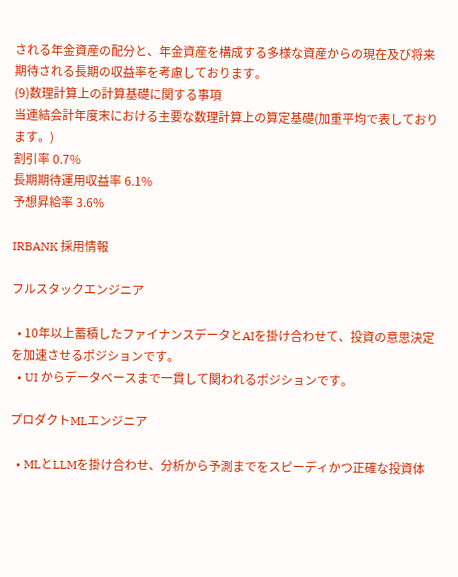される年金資産の配分と、年金資産を構成する多様な資産からの現在及び将来期待される長期の収益率を考慮しております。
(9)数理計算上の計算基礎に関する事項
当連結会計年度末における主要な数理計算上の算定基礎(加重平均で表しております。)
割引率 0.7%
長期期待運用収益率 6.1%
予想昇給率 3.6%

IRBANK 採用情報

フルスタックエンジニア

  • 10年以上蓄積したファイナンスデータとAIを掛け合わせて、投資の意思決定を加速させるポジションです。
  • UI からデータベースまで一貫して関われるポジションです。

プロダクトMLエンジニア

  • MLとLLMを掛け合わせ、分析から予測までをスピーディかつ正確な投資体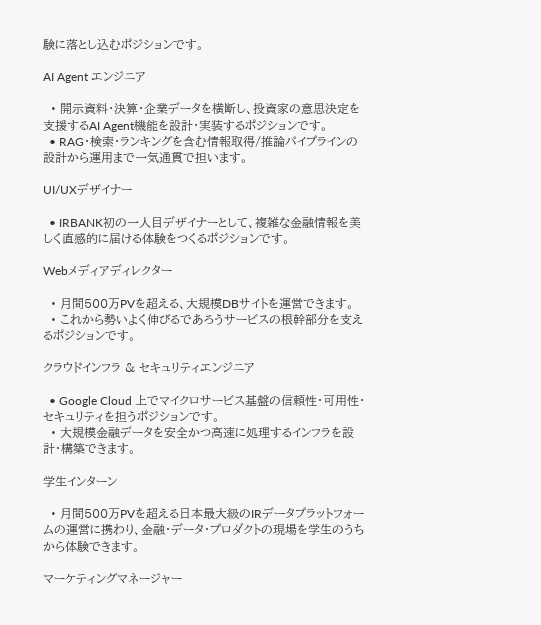験に落とし込むポジションです。

AI Agent エンジニア

  • 開示資料・決算・企業データを横断し、投資家の意思決定を支援するAI Agent機能を設計・実装するポジションです。
  • RAG・検索・ランキングを含む情報取得/推論パイプラインの設計から運用まで一気通貫で担います。

UI/UXデザイナー

  • IRBANK初の一人目デザイナーとして、複雑な金融情報を美しく直感的に届ける体験をつくるポジションです。

Webメディアディレクター

  • 月間500万PVを超える、大規模DBサイトを運営できます。
  • これから勢いよく伸びるであろうサービスの根幹部分を支えるポジションです。

クラウドインフラ & セキュリティエンジニア

  • Google Cloud 上でマイクロサービス基盤の信頼性・可用性・セキュリティを担うポジションです。
  • 大規模金融データを安全かつ高速に処理するインフラを設計・構築できます。

学生インターン

  • 月間500万PVを超える日本最大級のIRデータプラットフォームの運営に携わり、金融・データ・プロダクトの現場を学生のうちから体験できます。

マーケティングマネージャー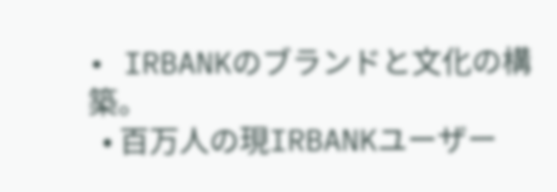• IRBANKのブランドと文化の構築。
  • 百万人の現IRBANKユーザー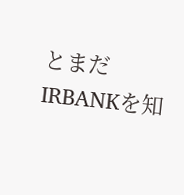とまだIRBANKを知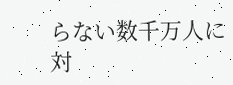らない数千万人に対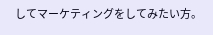してマーケティングをしてみたい方。